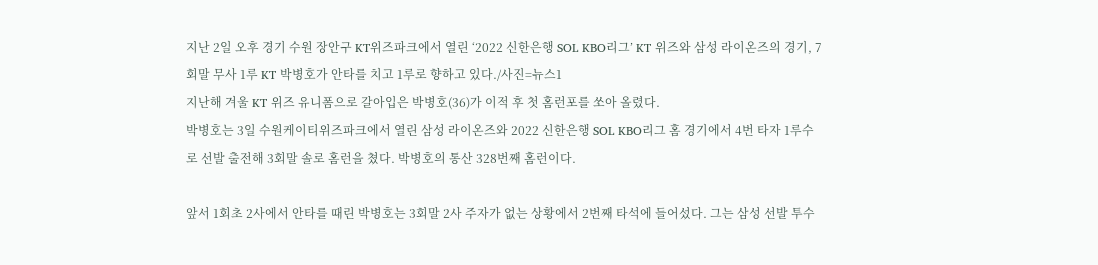지난 2일 오후 경기 수원 장안구 KT위즈파크에서 열린 ‘2022 신한은행 SOL KBO리그’ KT 위즈와 삼성 라이온즈의 경기, 7회말 무사 1루 KT 박병호가 안타를 치고 1루로 향하고 있다./사진=뉴스1
지난해 겨울 KT 위즈 유니폼으로 갈아입은 박병호(36)가 이적 후 첫 홈런포를 쏘아 올렸다.
박병호는 3일 수원케이티위즈파크에서 열린 삼성 라이온즈와 2022 신한은행 SOL KBO리그 홈 경기에서 4번 타자 1루수로 선발 출전해 3회말 솔로 홈런을 쳤다. 박병호의 통산 328번째 홈런이다.

앞서 1회초 2사에서 안타를 때린 박병호는 3회말 2사 주자가 없는 상황에서 2번째 타석에 들어섰다. 그는 삼성 선발 투수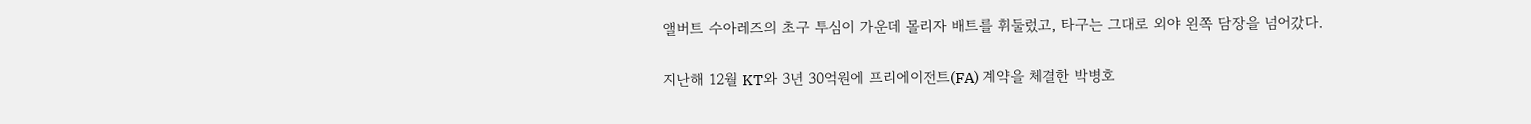앨버트 수아레즈의 초구 투심이 가운데 몰리자 배트를 휘둘렀고, 타구는 그대로 외야 왼쪽 담장을 넘어갔다.


지난해 12월 KT와 3년 30억원에 프리에이전트(FA) 계약을 체결한 박병호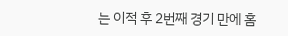는 이적 후 2번째 경기 만에 홈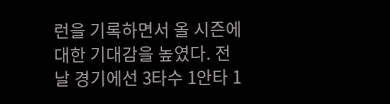런을 기록하면서 올 시즌에 대한 기대감을 높였다. 전날 경기에선 3타수 1안타 1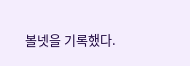볼넷을 기록했다.